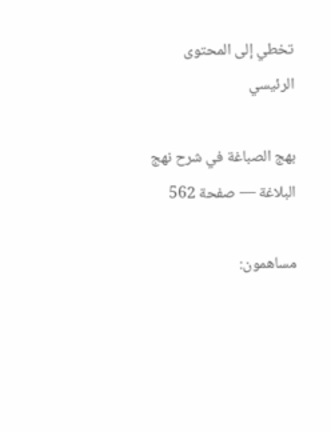تخطي إلى المحتوى الرئيسي

بهج الصباغة في شرح نهج البلاغة — صفحة 562

مساهمون: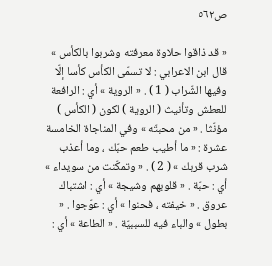ص٥٦٢

« قد ذاقوا حلاوة معرفته وشربوا بالكأس » قال ابن الاعرابي : لا تسمّى الكأس كأسا إلّا وفيها الشّراب ( 1 ) . « الروية » أي : الرافعة للعطش وتأنيث ( الروية ) لكون ( الكأس ) مؤنّثا . « من محبتّه » وفي المناجاة الخامسة عشرة : « ما أطيب طعم حبّك ، وما أعذب شرب قربك » ( 2 ) . « وتمكّنت من سويداء » أي : حبّة . « قلوبهم وشيجة » أي : اشتباك عروق . « خيفته ، فحنوا » أي : عوّجوا . « بطول » والباء فيه للسببيّة . « الطاعة » أي :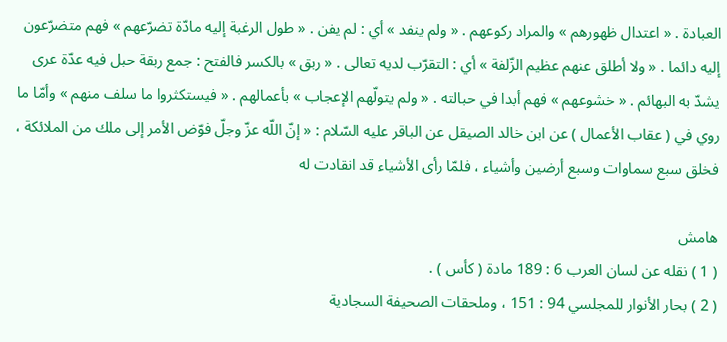العبادة . « اعتدال ظهورهم » والمراد ركوعهم . « ولم ينفد » أي : لم يفن . « طول الرغبة إليه مادّة تضرّعهم » فهم متضرّعون إليه دائما . « ولا أطلق عنهم عظيم الزّلفة » أي : التقرّب لديه تعالى . « ربق » بالكسر فالفتح : جمع ربقة حبل فيه عدّة عرى يشدّ به البهائم . « خشوعهم » فهم أبدا في حبالته . « ولم يتولّهم الإعجاب » بأعمالهم . « فيستكثروا ما سلف منهم » وأمّا ما روي في ( عقاب الأعمال ) عن ابن خالد الصيقل عن الباقر عليه السّلام : « إنّ اللّه عزّ وجلّ فوّض الأمر إلى ملك من الملائكة ، فخلق سبع سماوات وسبع أرضين وأشياء ، فلمّا رأى الأشياء قد انقادت له

هامش
( 1 ) نقله عن لسان العرب 6 : 189 مادة ( كأس ) .
( 2 ) بحار الأنوار للمجلسي 94 : 151 ، وملحقات الصحيفة السجادية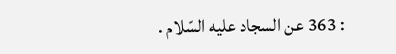: 363 عن السجاد عليه السّلام .